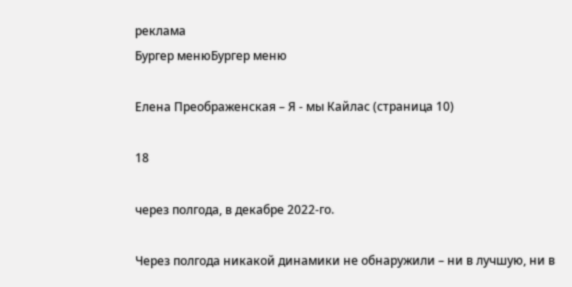реклама
Бургер менюБургер меню

Елена Преображенская – Я - мы Кайлас (страница 10)

18

через полгода, в декабре 2022-го.

Через полгода никакой динамики не обнаружили – ни в лучшую, ни в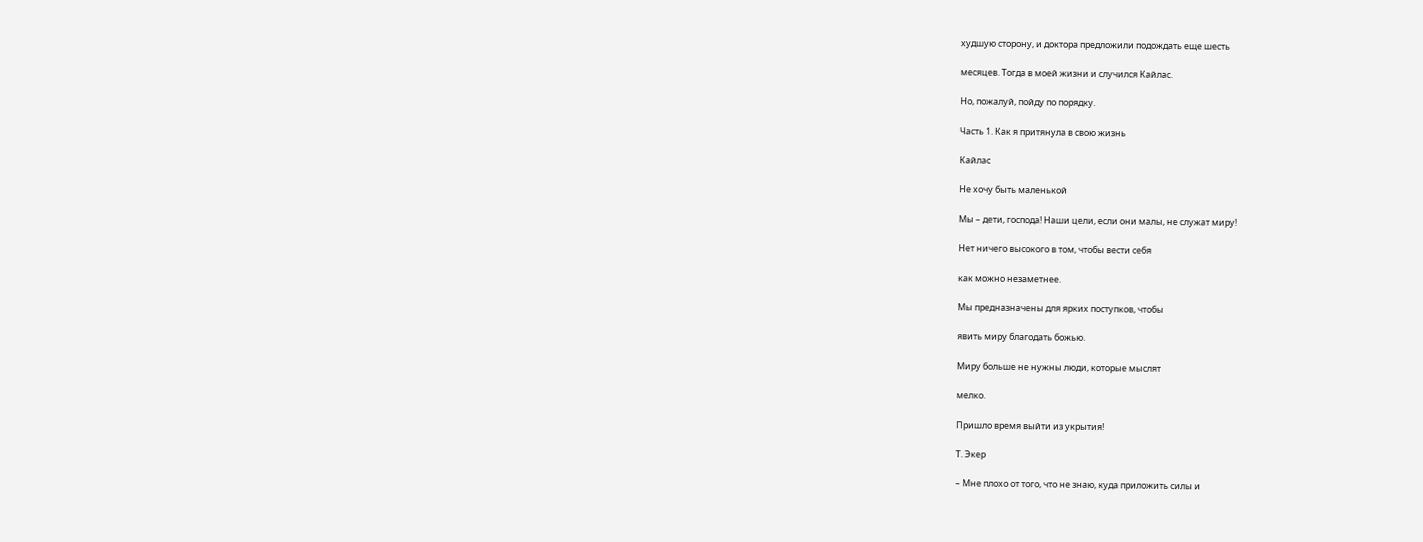худшую сторону, и доктора предложили подождать еще шесть

месяцев. Тогда в моей жизни и случился Кайлас.

Но, пожалуй, пойду по порядку.

Часть 1. Как я притянула в свою жизнь

Кайлас

Не хочу быть маленькой

Мы – дети, господа! Наши цели, если они малы, не служат миру!

Нет ничего высокого в том, чтобы вести себя

как можно незаметнее.

Мы предназначены для ярких поступков, чтобы

явить миру благодать божью.

Миру больше не нужны люди, которые мыслят

мелко.

Пришло время выйти из укрытия!

Т. Экер

– Мне плохо от того, что не знаю, куда приложить силы и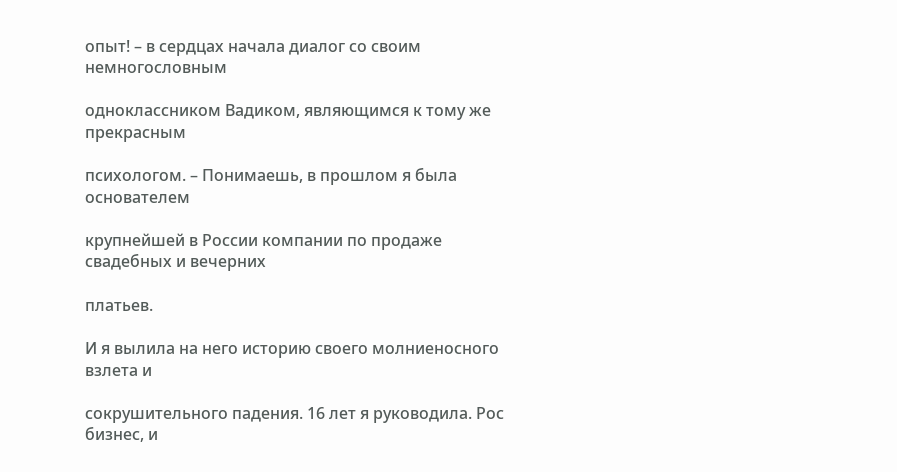опыт! – в сердцах начала диалог со своим немногословным

одноклассником Вадиком, являющимся к тому же прекрасным

психологом. – Понимаешь, в прошлом я была основателем

крупнейшей в России компании по продаже свадебных и вечерних

платьев.

И я вылила на него историю своего молниеносного взлета и

сокрушительного падения. 16 лет я руководила. Рос бизнес, и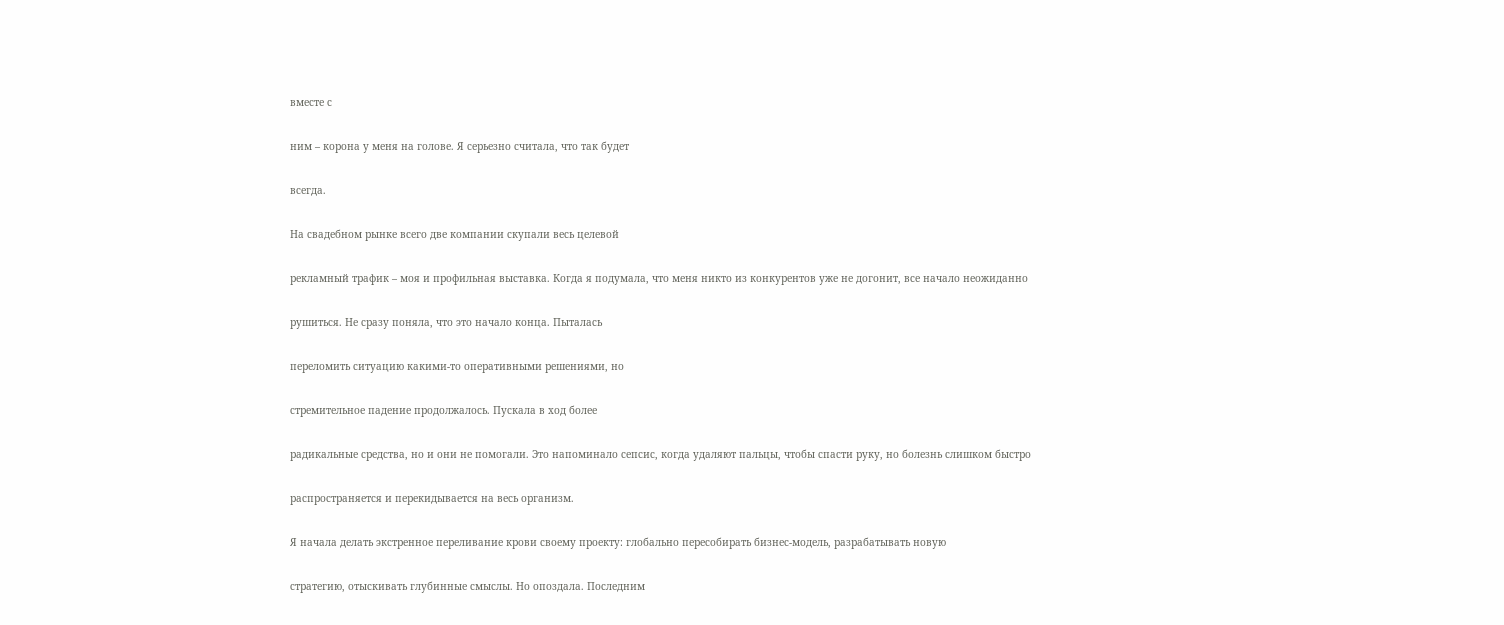вместе с

ним – корона у меня на голове. Я серьезно считала, что так будет

всегда.

На свадебном рынке всего две компании скупали весь целевой

рекламный трафик – моя и профильная выставка. Когда я подумала, что меня никто из конкурентов уже не догонит, все начало неожиданно

рушиться. Не сразу поняла, что это начало конца. Пыталась

переломить ситуацию какими-то оперативными решениями, но

стремительное падение продолжалось. Пускала в ход более

радикальные средства, но и они не помогали. Это напоминало сепсис, когда удаляют пальцы, чтобы спасти руку, но болезнь слишком быстро

распространяется и перекидывается на весь организм.

Я начала делать экстренное переливание крови своему проекту: глобально пересобирать бизнес-модель, разрабатывать новую

стратегию, отыскивать глубинные смыслы. Но опоздала. Последним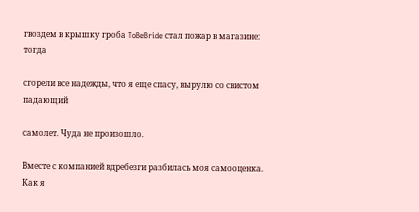гвоздем в крышку гроба ToBeBride стал пожар в магазине: тогда

сгорели все надежды, что я еще спасу, вырулю со свистом падающий

самолет. Чуда не произошло.

Вместе с компанией вдребезги разбилась моя самооценка. Как я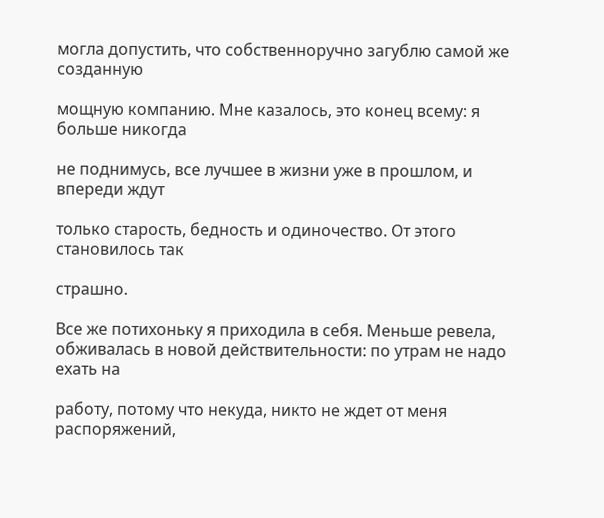могла допустить, что собственноручно загублю самой же созданную

мощную компанию. Мне казалось, это конец всему: я больше никогда

не поднимусь, все лучшее в жизни уже в прошлом, и впереди ждут

только старость, бедность и одиночество. От этого становилось так

страшно.

Все же потихоньку я приходила в себя. Меньше ревела, обживалась в новой действительности: по утрам не надо ехать на

работу, потому что некуда, никто не ждет от меня распоряжений,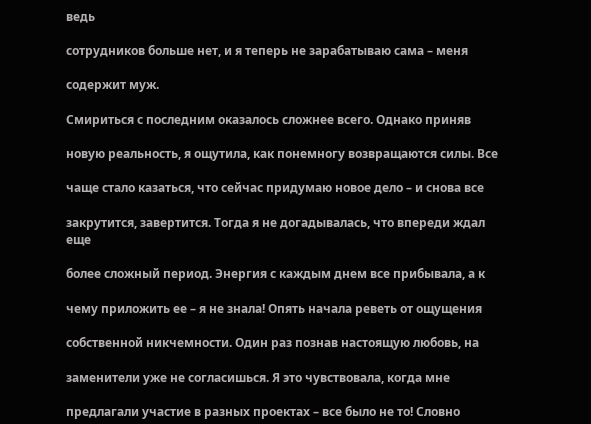ведь

сотрудников больше нет, и я теперь не зарабатываю сама – меня

содержит муж.

Смириться с последним оказалось сложнее всего. Однако приняв

новую реальность, я ощутила, как понемногу возвращаются силы. Все

чаще стало казаться, что сейчас придумаю новое дело – и снова все

закрутится, завертится. Тогда я не догадывалась, что впереди ждал еще

более сложный период. Энергия с каждым днем все прибывала, а к

чему приложить ее – я не знала! Опять начала реветь от ощущения

собственной никчемности. Один раз познав настоящую любовь, на

заменители уже не согласишься. Я это чувствовала, когда мне

предлагали участие в разных проектах – все было не то! Словно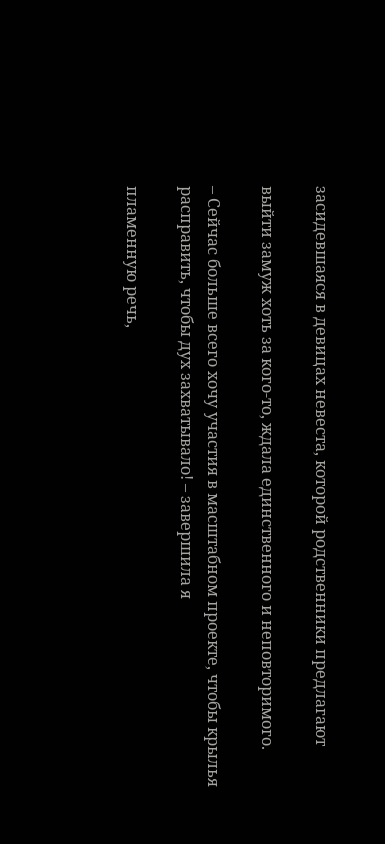засидевшаяся в девицах невеста, которой родственники предлагают

выйти замуж хоть за кого-то, ждала единственного и неповторимого.

– Сейчас больше всего хочу участия в масштабном проекте, чтобы крылья расправить, чтобы дух захватывало! – завершила я

пламенную речь,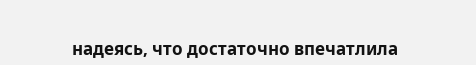надеясь, что достаточно впечатлила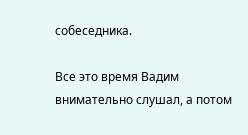собеседника.

Все это время Вадим внимательно слушал, а потом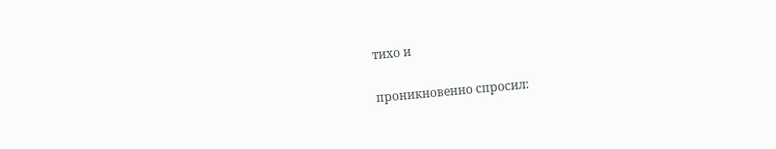тихо и

проникновенно спросил: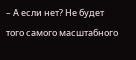– А если нет? Не будет того самого масштабного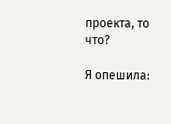проекта, то что?

Я опешила: